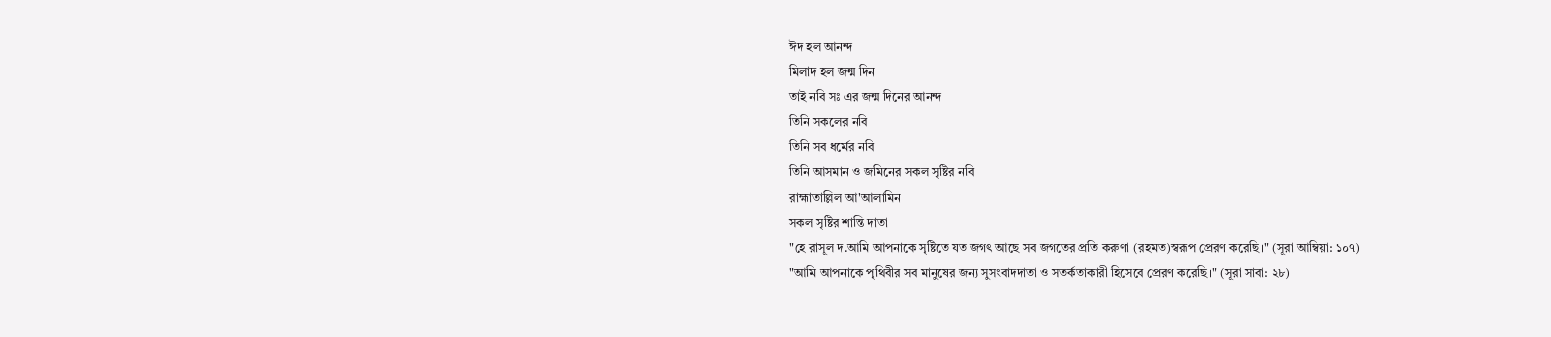ঈদ হল আনন্দ
মিলাদ হল জন্ম দিন
তাই নবি সঃ এর জন্ম দিনের আনন্দ
তিনি সকলের নবি
তিনি সব ধর্মের নবি
তিনি আসমান ও জমিনের সকল সৃষ্টির নবি
রাহ্মাতাল্লিল আ'আলামিন
সকল সৃষ্টির শান্তি দাতা
"হে রাসূল দ.আমি আপনাকে সৃষ্টিতে যত জগৎ আছে সব জগতের প্রতি করুণা (রহমত)স্বরূপ প্রেরণ করেছি।" (সূরা আম্বিয়া: ১০৭)
"আমি আপনাকে পৃথিবীর সব মানুষের জন্য সুসংবাদদাতা ও সতর্কতাকারী হিসেবে প্রেরণ করেছি।" (সূরা সাবা: ২৮)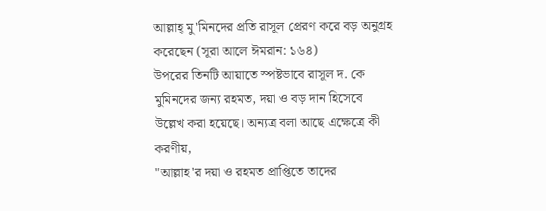আল্লাহ্ মু'মিনদের প্রতি রাসূল প্রেরণ করে বড় অনুগ্রহ করেছেন (সূরা আলে ঈমরান: ১৬৪)
উপরের তিনটি আয়াতে স্পষ্টভাবে রাসূল দ. কে মুমিনদের জন্য রহমত, দয়া ও বড় দান হিসেবে উল্লেখ করা হয়েছে। অন্যত্র বলা আছে এক্ষেত্রে কী করণীয়,
"আল্লাহ'র দয়া ও রহমত প্রাপ্তিতে তাদের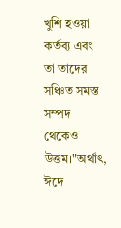খুশি হওয়া কর্তব্য এবং তা তাদের সঞ্চিত সমস্ত সম্পদ থেকেও উত্তম।"অর্থাৎ, ঈদে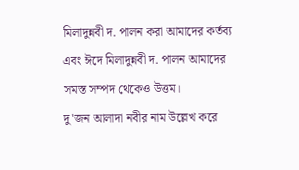মিলাদুন্নবী দ. পালন করা আমাদের কর্তব্য এবং ঈদে মিলাদুন্নবী দ. পালন আমাদের সমস্ত সম্পদ থেকেও উত্তম।
দু'জন আলাদা নবীর নাম উল্লেখ করে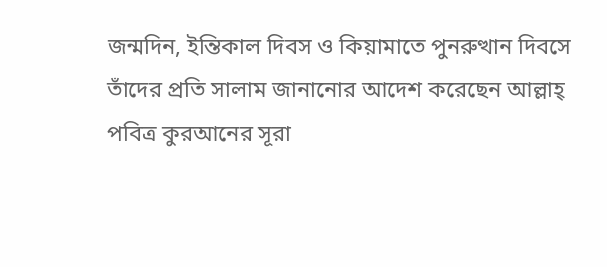জন্মদিন, ইন্তিকাল দিবস ও কিয়ামাতে পুনরুত্থান দিবসে তাঁদের প্রতি সালাম জানানোর আদেশ করেছেন আল্লাহ্ পবিত্র কুরআনের সূরা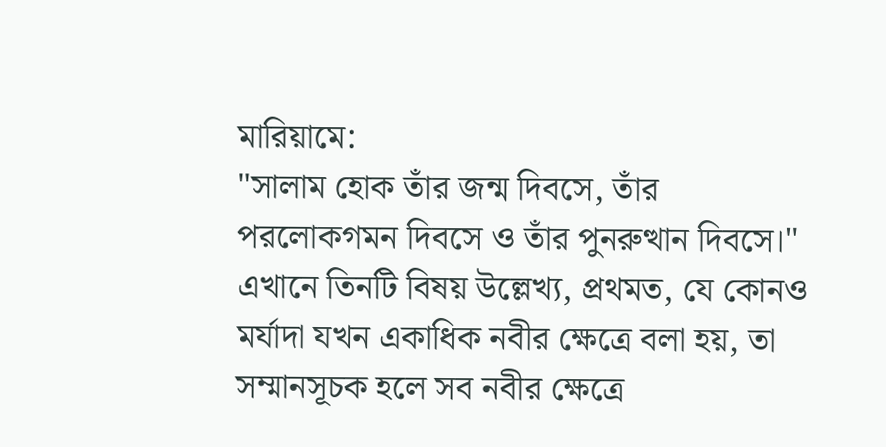মারিয়ামে:
"সালাম হোক তাঁর জন্ম দিবসে, তাঁর পরলোকগমন দিবসে ও তাঁর পুনরুত্থান দিবসে।"
এখানে তিনটি বিষয় উল্লেখ্য, প্রথমত, যে কোনও মর্যাদা যখন একাধিক নবীর ক্ষেত্রে বলা হয়, তা সম্মানসূচক হলে সব নবীর ক্ষেত্রে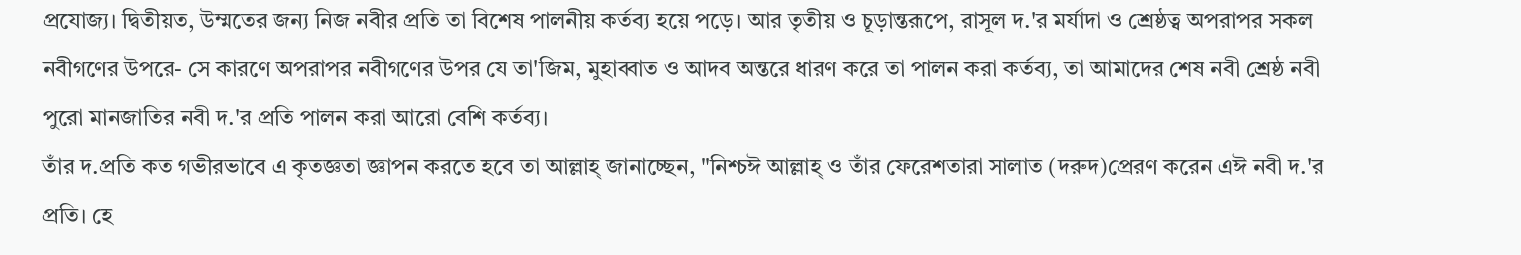প্রযোজ্য। দ্বিতীয়ত, উম্মতের জন্য নিজ নবীর প্রতি তা বিশেষ পালনীয় কর্তব্য হয়ে পড়ে। আর তৃতীয় ও চূড়ান্তরূপে, রাসূল দ.'র মর্যাদা ও শ্রেষ্ঠত্ব অপরাপর সকল নবীগণের উপরে- সে কারণে অপরাপর নবীগণের উপর যে তা'জিম, মুহাব্বাত ও আদব অন্তরে ধারণ করে তা পালন করা কর্তব্য, তা আমাদের শেষ নবী শ্রেষ্ঠ নবী পুরো মানজাতির নবী দ.'র প্রতি পালন করা আরো বেশি কর্তব্য।
তাঁর দ.প্রতি কত গভীরভাবে এ কৃতজ্ঞতা জ্ঞাপন করতে হবে তা আল্লাহ্ জানাচ্ছেন, "নিশ্চঈ আল্লাহ্ ও তাঁর ফেরেশতারা সালাত (দরুদ)প্রেরণ করেন এঈ নবী দ.'র প্রতি। হে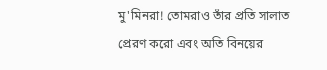মু'মিনরা! তোমরাও তাঁর প্রতি সালাত প্রেরণ করো এবং অতি বিনয়ের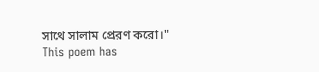সাথে সালাম প্রেরণ করো।"
This poem has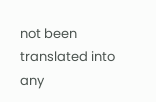not been translated into any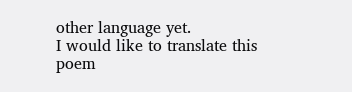other language yet.
I would like to translate this poem